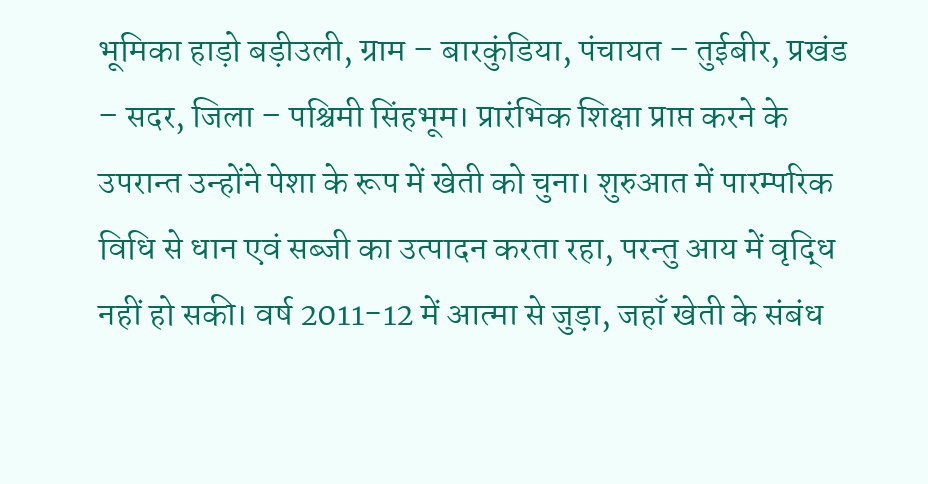भूमिका हाड़ो बड़ीउली, ग्राम – बारकुंडिया, पंचायत – तुईबीर, प्रखंड – सदर, जिला – पश्चिमी सिंहभूम। प्रारंभिक शिक्षा प्राप्त करने के उपरान्त उन्होंने पेशा के रूप में खेती को चुना। शुरुआत में पारम्परिक विधि से धान एवं सब्जी का उत्पादन करता रहा, परन्तु आय में वृद्धि नहीं हो सकी। वर्ष 2011-12 में आत्मा से जुड़ा, जहाँ खेती के संबंध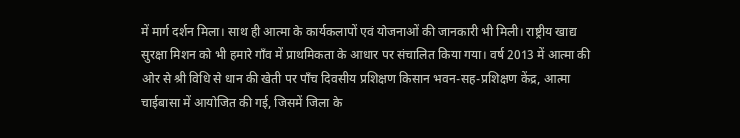में मार्ग दर्शन मिला। साथ ही आत्मा के कार्यकलापों एवं योजनाओं की जानकारी भी मिली। राष्ट्रीय खाद्य सुरक्षा मिशन को भी हमारे गाँव में प्राथमिकता के आधार पर संचालित किया गया। वर्ष 2013 में आत्मा की ओर से श्री विधि से धान की खेती पर पाँच दिवसीय प्रशिक्षण किसान भवन-सह-प्रशिक्षण केंद्र, आत्मा चाईबासा में आयोजित की गई, जिसमें जिला के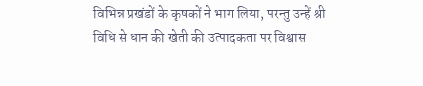विभिन्न प्रखंडों के कृषकों ने भाग लिया, परन्तु उन्हें श्री विधि से धान की खेती की उत्पादकता पर विश्वास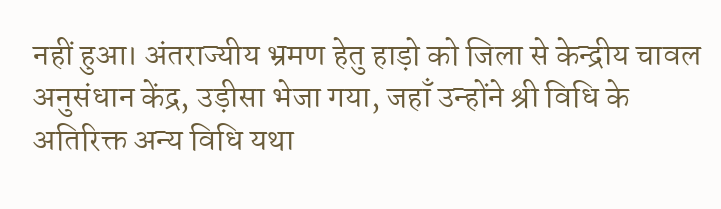नहीं हुआ। अंतराज्यीय भ्रमण हेतु हाड़ो को जिला से केन्द्रीय चावल अनुसंधान केंद्र, उड़ीसा भेजा गया, जहाँ उन्होंने श्री विधि के अतिरिक्त अन्य विधि यथा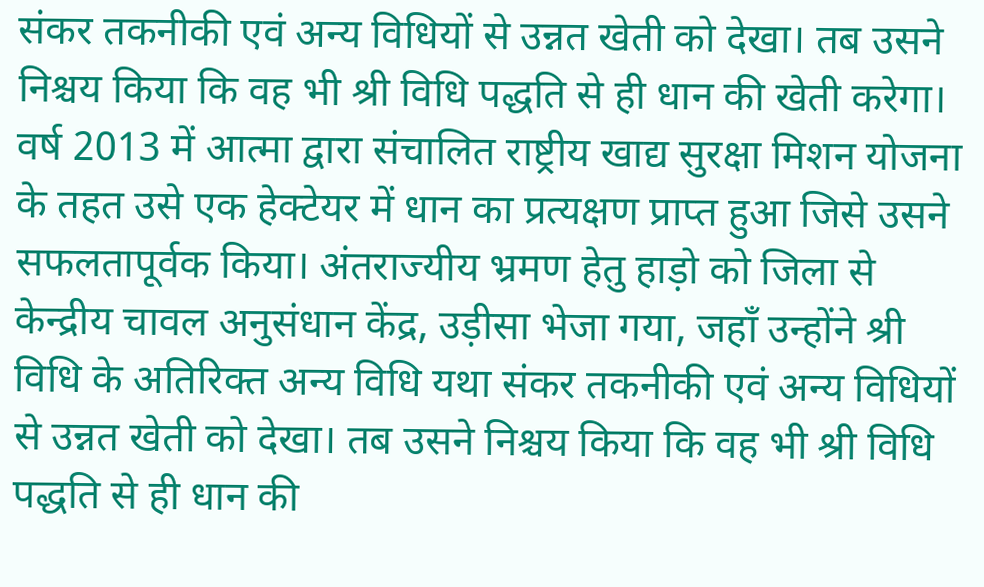संकर तकनीकी एवं अन्य विधियों से उन्नत खेती को देखा। तब उसने निश्चय किया कि वह भी श्री विधि पद्धति से ही धान की खेती करेगा। वर्ष 2013 में आत्मा द्वारा संचालित राष्ट्रीय खाद्य सुरक्षा मिशन योजना के तहत उसे एक हेक्टेयर में धान का प्रत्यक्षण प्राप्त हुआ जिसे उसने सफलतापूर्वक किया। अंतराज्यीय भ्रमण हेतु हाड़ो को जिला से केन्द्रीय चावल अनुसंधान केंद्र, उड़ीसा भेजा गया, जहाँ उन्होंने श्री विधि के अतिरिक्त अन्य विधि यथा संकर तकनीकी एवं अन्य विधियों से उन्नत खेती को देखा। तब उसने निश्चय किया कि वह भी श्री विधि पद्धति से ही धान की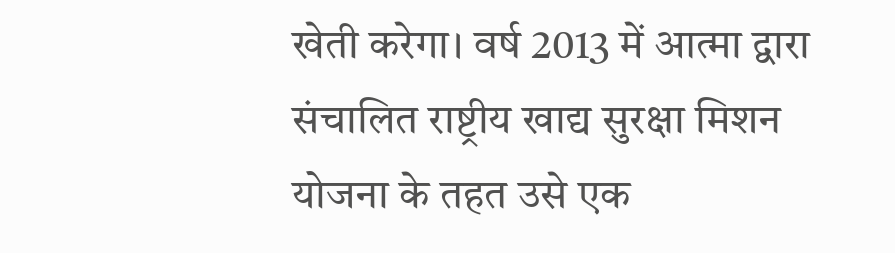खेती करेगा। वर्ष 2013 में आत्मा द्वारा संचालित राष्ट्रीय खाद्य सुरक्षा मिशन योजना के तहत उसे एक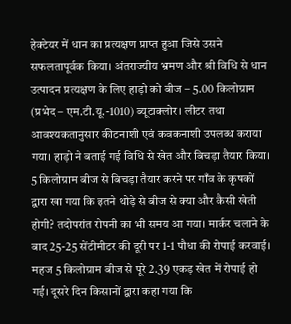हेक्टेयर में धान का प्रत्यक्षण प्राप्त हुआ जिसे उसने सफलतापूर्वक किया। अंतराज्यीय भ्रमण और श्री विधि से धान उत्पादन प्रत्यक्षण के लिए हाड़ो को बीज – 5.00 किलोग्राम (प्रभेद – एम.टी.यू.-1010) ब्यूटाक्लोर। लीटर तथा आवश्यकतानुसार कीटनाशी एवं कवकनाशी उपलब्ध कराया गया। हाड़ो ने बताई गई विधि से खेत और बिचड़ा तैयार किया। 5 किलोग्राम बीज से बिचड़ा तैयार करने पर गाँव के कृषकों द्वारा खा गया कि इतने थोड़े से बीज से क्या और कैसी खेती होगी? तदोपरांत रोपनी का भी समय आ गया। मार्कर चलाने के बाद 25-25 सेंटीमीटर की दूरी पर 1-1 पौधा की रोपाई करवाई। महज 5 किलोग्राम बीज से पूरे 2.39 एकड़ खेत में रोपाई हो गई। दूसरे दिन किसानों द्वारा कहा गया कि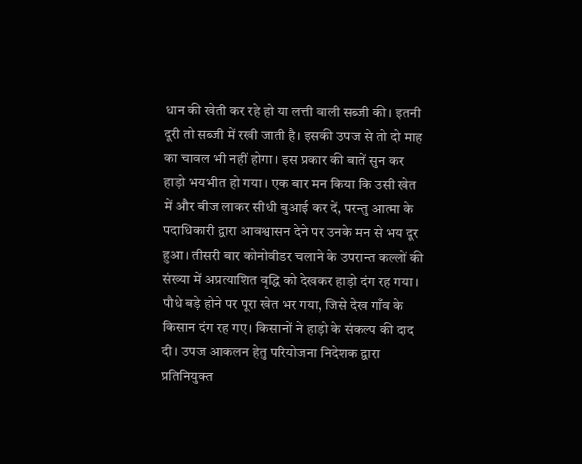धान की खेती कर रहे हो या लत्ती वाली सब्जी की। इतनी दूरी तो सब्जी में रखी जाती है। इसकी उपज से तो दो माह का चावल भी नहीं होगा। इस प्रकार की बातें सुन कर हाड़ो भयभीत हो गया। एक बार मन किया कि उसी खेत में और बीज लाकर सीधी बुआई कर दें, परन्तु आत्मा के पदाधिकारी द्वारा आवश्वासन देने पर उनके मन से भय दूर हुआ। तीसरी बार कोनोवीडर चलाने के उपरान्त कल्लों की संख्या में अप्रत्याशित वृद्धि को देखकर हाड़ो दंग रह गया। पौधे बड़े होने पर पूरा खेत भर गया, जिसे देख गाँव के किसान दंग रह गए। किसानों ने हाड़ो के संकल्प की दाद दी। उपज आकलन हेतु परियोजना निदेशक द्वारा प्रतिनियुक्त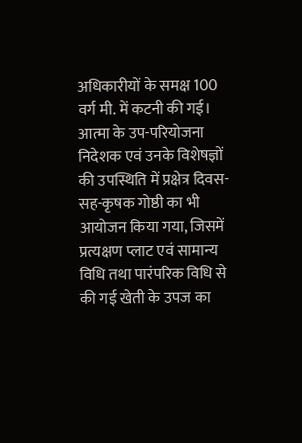अधिकारीयों के समक्ष 100 वर्ग मी. में कटनी की गई। आत्मा के उप-परियोजना निदेशक एवं उनके विशेषज्ञों की उपस्थिति में प्रक्षेत्र दिवस-सह-कृषक गोष्ठी का भी आयोजन किया गया, जिसमें प्रत्यक्षण प्लाट एवं सामान्य विधि तथा पारंपरिक विधि से की गई खेती के उपज का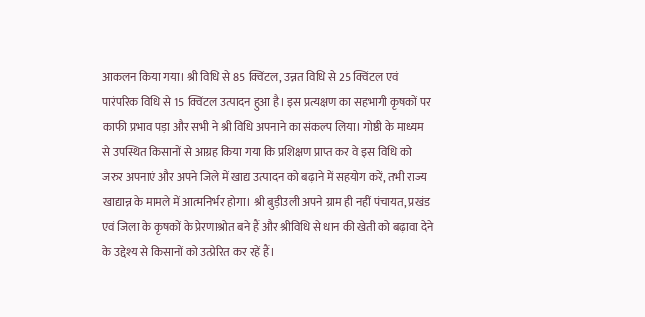आकलन किया गया। श्री विधि से 85 क्विंटल, उन्नत विधि से 25 क्विंटल एवं पारंपरिक विधि से 15 क्विंटल उत्पादन हुआ है। इस प्रत्यक्षण का सहभागी कृषकों पर काफी प्रभाव पड़ा और सभी ने श्री विधि अपनाने का संकल्प लिया। गोष्ठी के माध्यम से उपस्थित किसानों से आग्रह किया गया कि प्रशिक्षण प्राप्त कर वे इस विधि को जरुर अपनाएं और अपने जिले में खाद्य उत्पादन को बढ़ाने में सहयोग करें, तभी राज्य खाद्यान्न के मामले में आत्मनिर्भर होगा। श्री बुड़ीउली अपने ग्राम ही नहीं पंचायत, प्रखंड एवं जिला के कृषकों के प्रेरणाश्रोत बने हैं और श्रीविधि से धान की खेती को बढ़ावा देने के उद्देश्य से किसानों को उत्प्रेरित कर रहें हैं।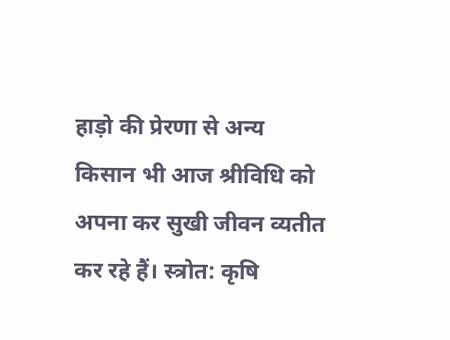हाड़ो की प्रेरणा से अन्य किसान भी आज श्रीविधि को अपना कर सुखी जीवन व्यतीत कर रहे हैं। स्त्रोत: कृषि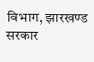विभाग, झारखण्ड सरकार